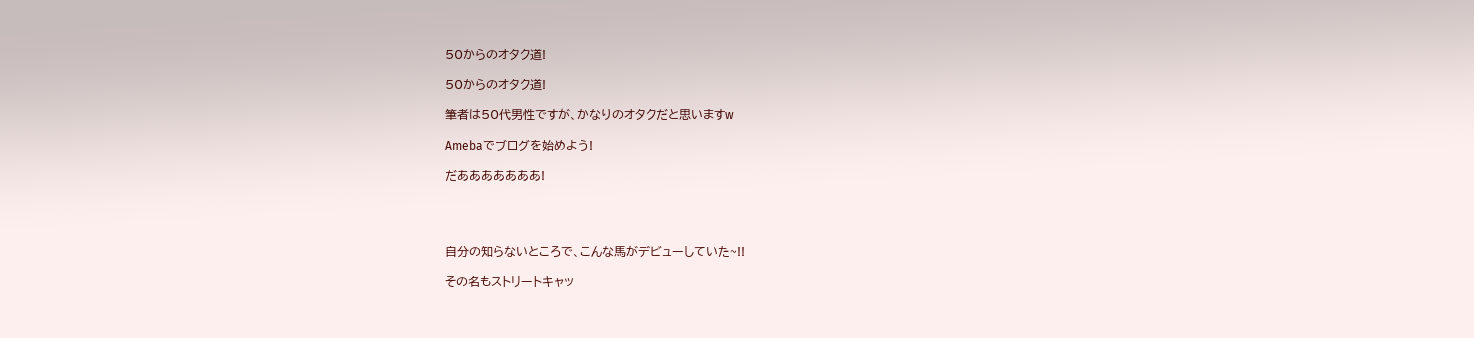50からのオタク道!

50からのオタク道!

筆者は50代男性ですが、かなりのオタクだと思いますw

Amebaでブログを始めよう!

だあああああああ!




自分の知らないところで、こんな馬がデビューしていた~!!

その名もストリートキャッ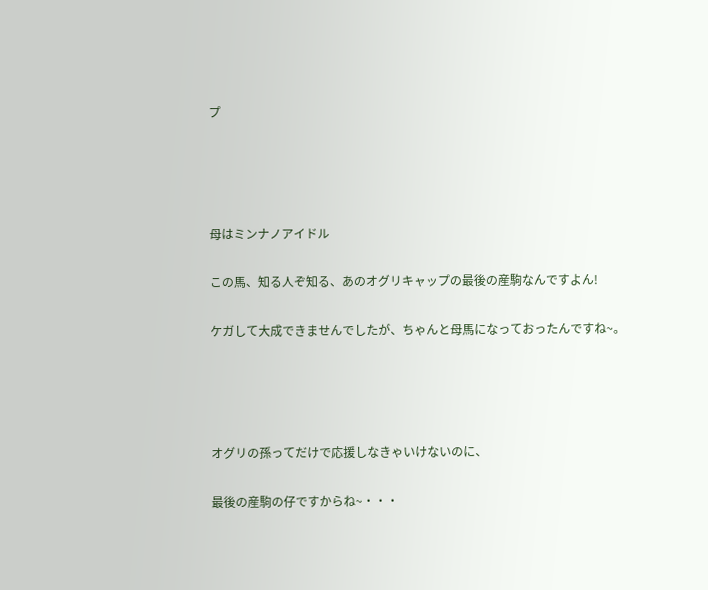プ




母はミンナノアイドル

この馬、知る人ぞ知る、あのオグリキャップの最後の産駒なんですよん!

ケガして大成できませんでしたが、ちゃんと母馬になっておったんですね~。




オグリの孫ってだけで応援しなきゃいけないのに、

最後の産駒の仔ですからね~・・・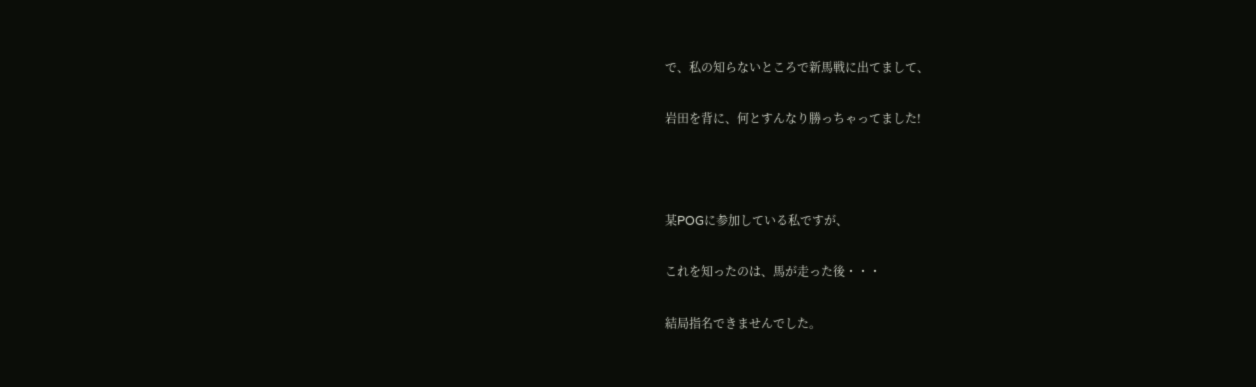で、私の知らないところで新馬戦に出てまして、

岩田を背に、何とすんなり勝っちゃってました!



某POGに参加している私ですが、

これを知ったのは、馬が走った後・・・

結局指名できませんでした。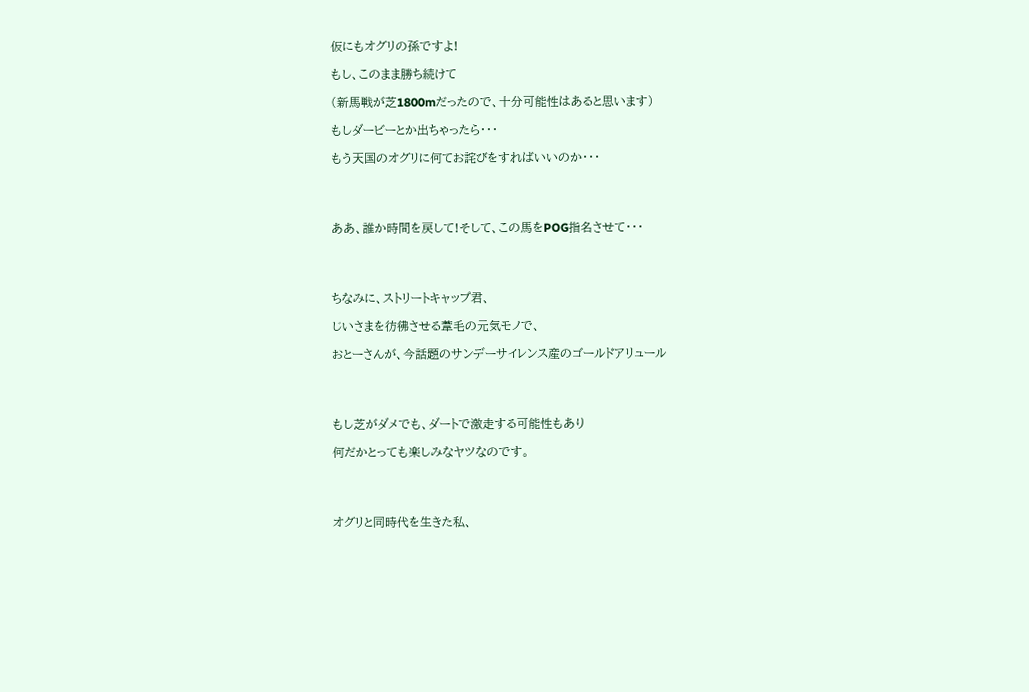仮にもオグリの孫ですよ!

もし、このまま勝ち続けて

(新馬戦が芝1800mだったので、十分可能性はあると思います)

もしダービーとか出ちゃったら・・・

もう天国のオグリに何てお詫びをすればいいのか・・・




ああ、誰か時間を戻して!そして、この馬をPOG指名させて・・・




ちなみに、ストリートキャップ君、

じいさまを彷彿させる葦毛の元気モノで、

おとーさんが、今話題のサンデーサイレンス産のゴールドアリュール




もし芝がダメでも、ダートで激走する可能性もあり

何だかとっても楽しみなヤツなのです。




オグリと同時代を生きた私、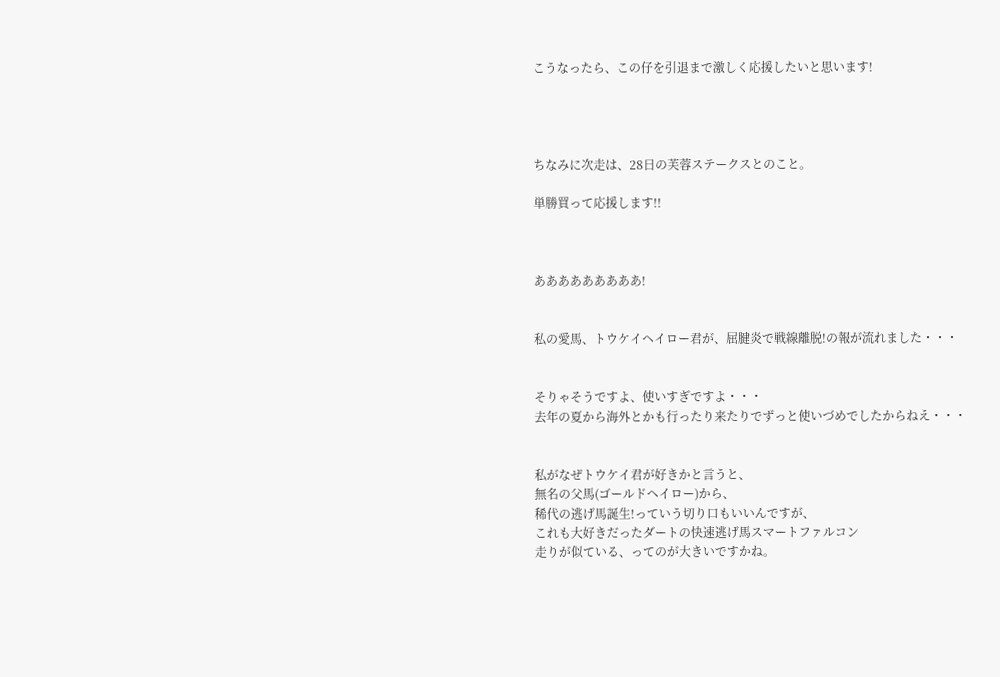こうなったら、この仔を引退まで激しく応援したいと思います!




ちなみに次走は、28日の芙蓉ステークスとのこと。

単勝買って応援します!!



あああああああああ!


私の愛馬、トウケイヘイロー君が、屈腱炎で戦線離脱!の報が流れました・・・


そりゃそうですよ、使いすぎですよ・・・
去年の夏から海外とかも行ったり来たりでずっと使いづめでしたからねえ・・・


私がなぜトウケイ君が好きかと言うと、
無名の父馬(ゴールドヘイロー)から、
稀代の逃げ馬誕生!っていう切り口もいいんですが、
これも大好きだったダートの快速逃げ馬スマートファルコン
走りが似ている、ってのが大きいですかね。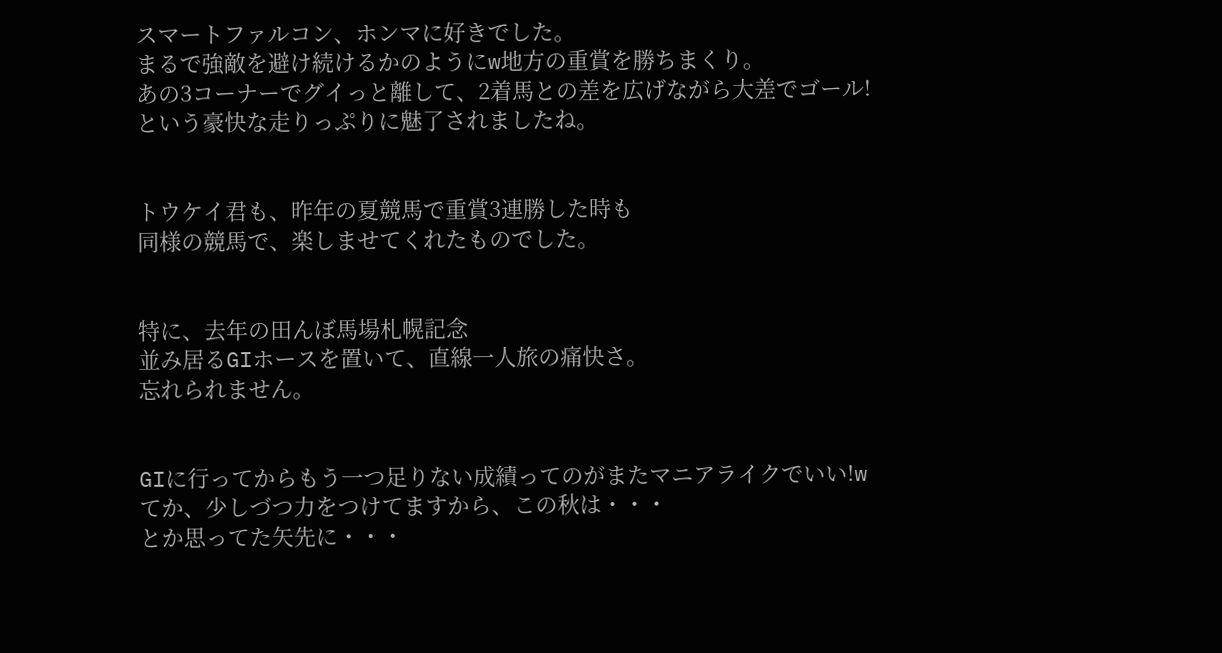スマートファルコン、ホンマに好きでした。
まるで強敵を避け続けるかのようにw地方の重賞を勝ちまくり。
あの3コーナーでグイっと離して、2着馬との差を広げながら大差でゴール!
という豪快な走りっぷりに魅了されましたね。


トウケイ君も、昨年の夏競馬で重賞3連勝した時も
同様の競馬で、楽しませてくれたものでした。


特に、去年の田んぼ馬場札幌記念
並み居るGIホースを置いて、直線一人旅の痛快さ。
忘れられません。


GIに行ってからもう一つ足りない成績ってのがまたマニアライクでいい!w
てか、少しづつ力をつけてますから、この秋は・・・
とか思ってた矢先に・・・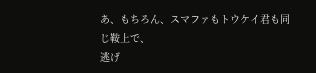あ、もちろん、スマファもトウケイ君も同じ鞍上で、
逃げ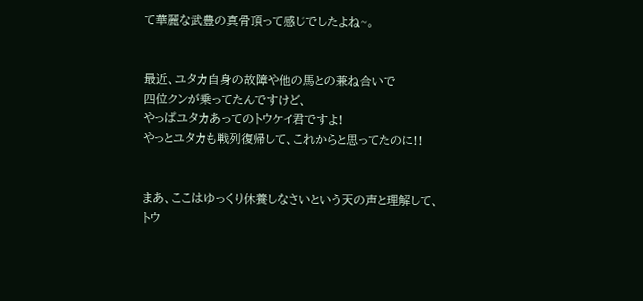て華麗な武豊の真骨頂って感じでしたよね~。


最近、ユタカ自身の故障や他の馬との兼ね合いで
四位クンが乗ってたんですけど、
やっぱユタカあってのトウケイ君ですよ!
やっとユタカも戦列復帰して、これからと思ってたのに!!


まあ、ここはゆっくり休養しなさいという天の声と理解して、
トウ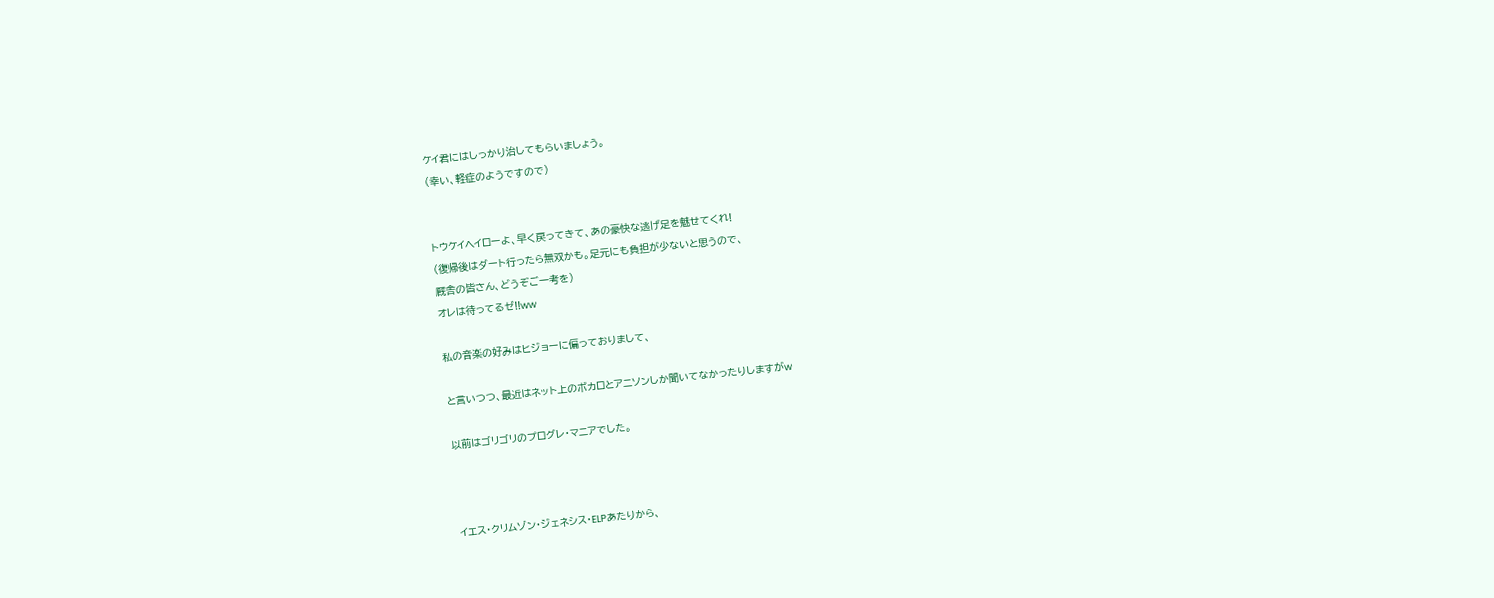ケイ君にはしっかり治してもらいましょう。
(幸い、軽症のようですので)


トウケイヘイローよ、早く戻ってきて、あの豪快な逃げ足を魅せてくれ!
(復帰後はダート行ったら無双かも。足元にも負担が少ないと思うので、
厩舎の皆さん、どうぞご一考を)
オレは待ってるゼ!!ww

私の音楽の好みはヒジョーに偏っておりまして、

と言いつつ、最近はネット上のボカロとアニソンしか聞いてなかったりしますがw

以前はゴリゴリのプログレ・マニアでした。



イエス・クリムゾン・ジェネシス・ELPあたりから、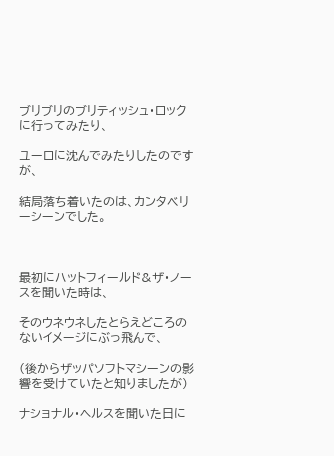ブリブリのブリティッシュ・ロックに行ってみたり、

ユーロに沈んでみたりしたのですが、

結局落ち着いたのは、カンタベリーシーンでした。



最初にハットフィールド&ザ・ノースを聞いた時は、

そのウネウネしたとらえどころのないイメージにぶっ飛んで、

(後からザッパソフトマシーンの影響を受けていたと知りましたが)

ナショナル・ヘルスを聞いた日に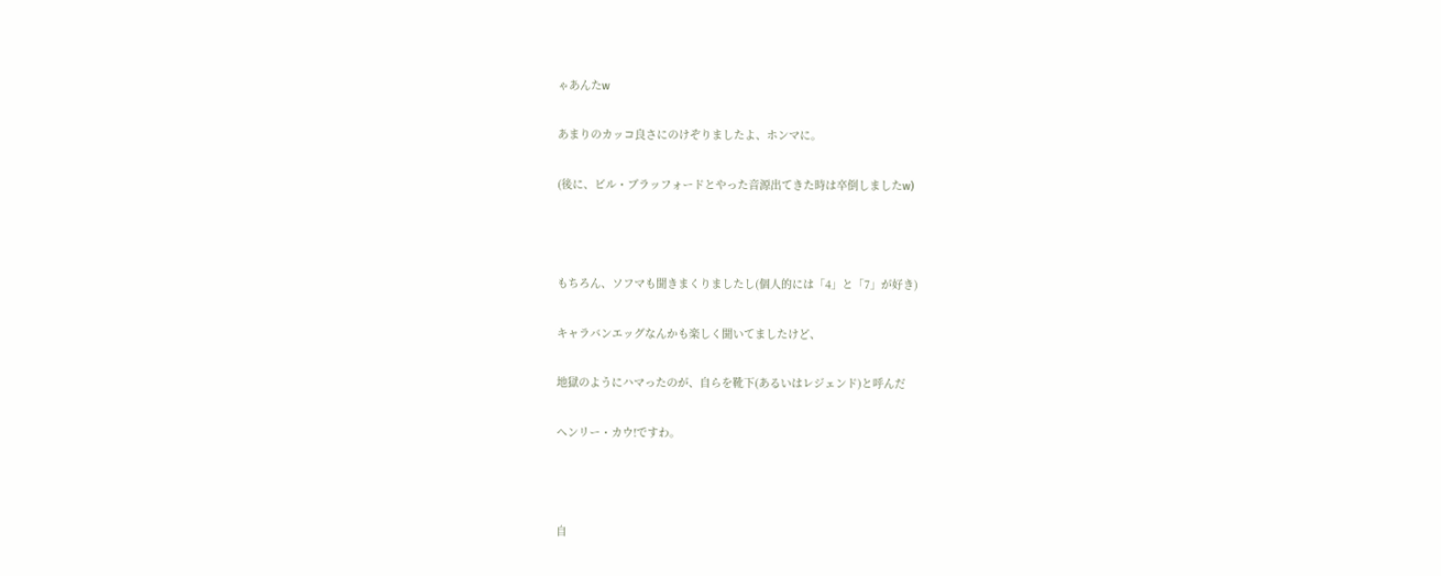ゃあんたw

あまりのカッコ良さにのけぞりましたよ、ホンマに。

(後に、ビル・ブラッフォードとやった音源出てきた時は卒倒しましたw)



もちろん、ソフマも聞きまくりましたし(個人的には「4」と「7」が好き)

キャラバンエッグなんかも楽しく聞いてましたけど、

地獄のようにハマったのが、自らを靴下(あるいはレジェンド)と呼んだ

ヘンリー・カウ!ですわ。



自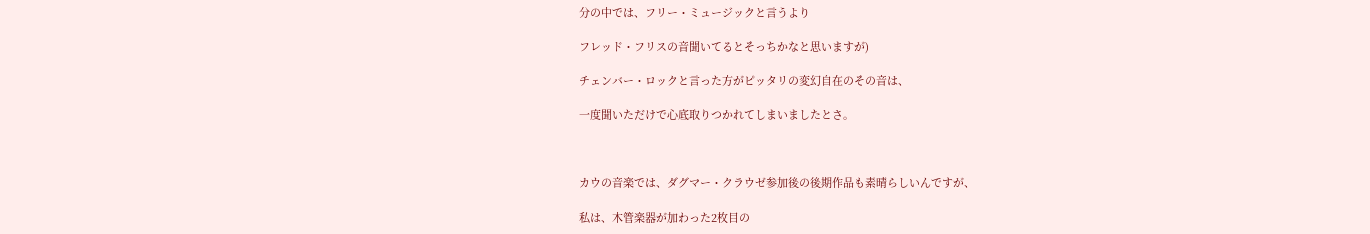分の中では、フリー・ミュージックと言うより

フレッド・フリスの音聞いてるとそっちかなと思いますが)

チェンバー・ロックと言った方がピッタリの変幻自在のその音は、

一度聞いただけで心底取りつかれてしまいましたとさ。



カウの音楽では、ダグマー・クラウゼ参加後の後期作品も素晴らしいんですが、

私は、木管楽器が加わった2枚目の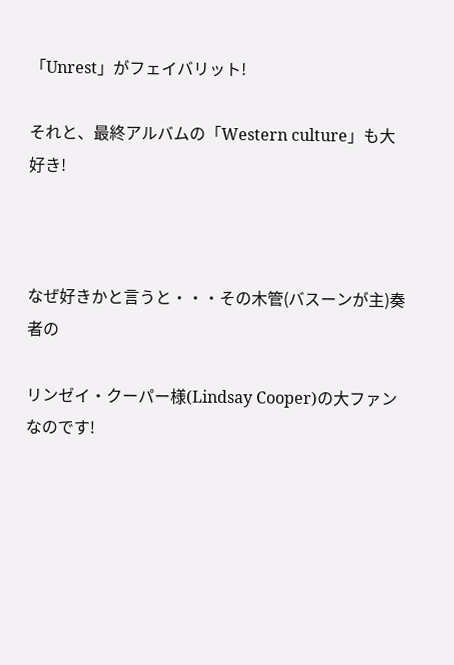「Unrest」がフェイバリット!

それと、最終アルバムの「Western culture」も大好き!



なぜ好きかと言うと・・・その木管(バスーンが主)奏者の

リンゼイ・クーパー様(Lindsay Cooper)の大ファンなのです!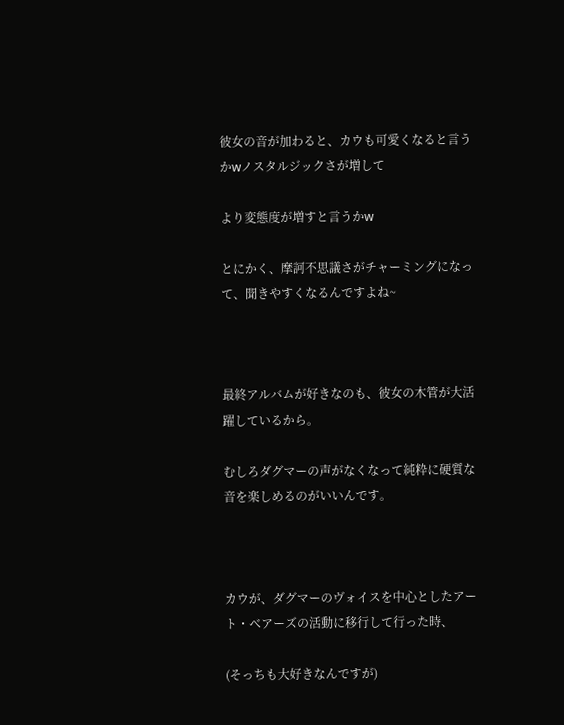彼女の音が加わると、カウも可愛くなると言うかwノスタルジックさが増して

より変態度が増すと言うかw

とにかく、摩訶不思議さがチャーミングになって、聞きやすくなるんですよね~



最終アルバムが好きなのも、彼女の木管が大活躍しているから。

むしろダグマーの声がなくなって純粋に硬質な音を楽しめるのがいいんです。



カウが、ダグマーのヴォイスを中心としたアート・ベアーズの活動に移行して行った時、

(そっちも大好きなんですが)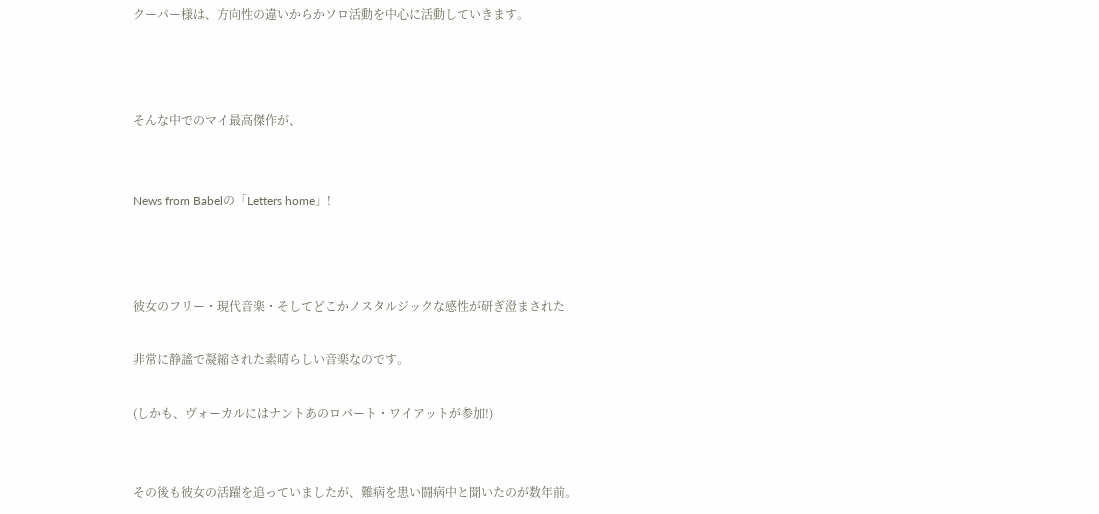クーパー様は、方向性の違いからかソロ活動を中心に活動していきます。



そんな中でのマイ最高傑作が、


News from Babelの「Letters home」!



彼女のフリー・現代音楽・そしてどこかノスタルジックな感性が研ぎ澄まされた

非常に静謐で凝縮された素晴らしい音楽なのです。

(しかも、ヴォーカルにはナントあのロバート・ワイアットが参加!)


その後も彼女の活躍を追っていましたが、難病を患い闘病中と聞いたのが数年前。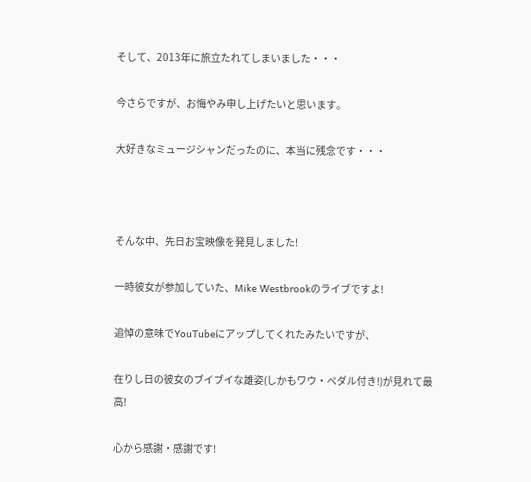そして、2013年に旅立たれてしまいました・・・

今さらですが、お悔やみ申し上げたいと思います。

大好きなミュージシャンだったのに、本当に残念です・・・



そんな中、先日お宝映像を発見しました!

一時彼女が参加していた、Mike Westbrookのライブですよ!

追悼の意味でYouTubeにアップしてくれたみたいですが、

在りし日の彼女のブイブイな雄姿(しかもワウ・ペダル付き!)が見れて最高!

心から感謝・感謝です!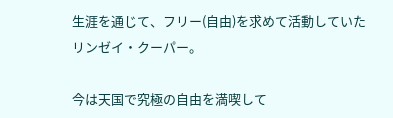生涯を通じて、フリー(自由)を求めて活動していたリンゼイ・クーパー。

今は天国で究極の自由を満喫して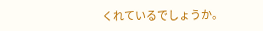くれているでしょうか。